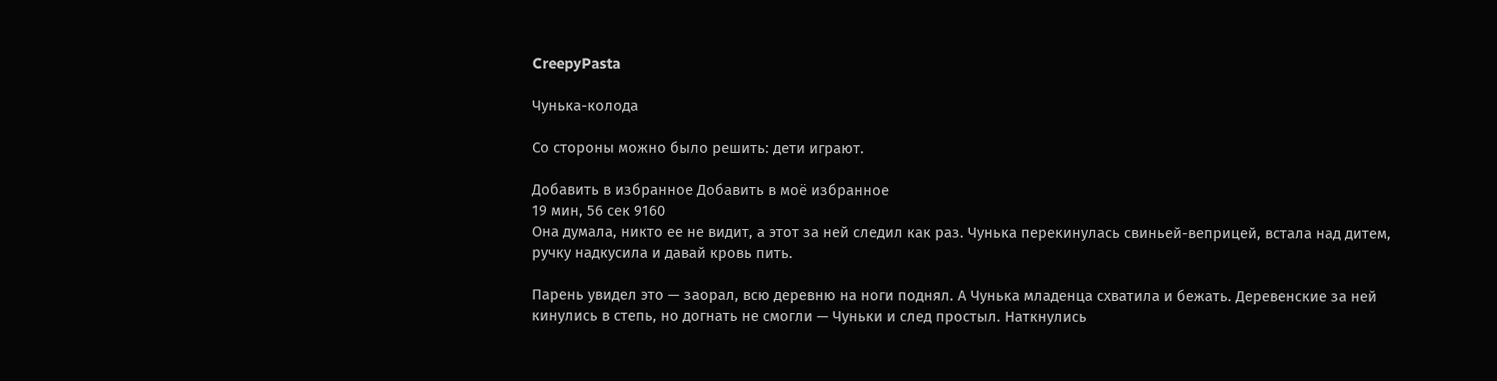CreepyPasta

Чунька-колода

Со стороны можно было решить: дети играют.

Добавить в избранное Добавить в моё избранное
19 мин, 56 сек 9160
Она думала, никто ее не видит, а этот за ней следил как раз. Чунька перекинулась свиньей-веприцей, встала над дитем, ручку надкусила и давай кровь пить.

Парень увидел это — заорал, всю деревню на ноги поднял. А Чунька младенца схватила и бежать. Деревенские за ней кинулись в степь, но догнать не смогли — Чуньки и след простыл. Наткнулись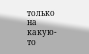только на какую-то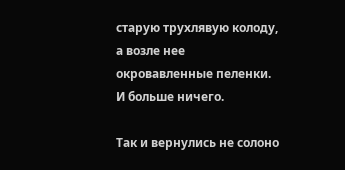старую трухлявую колоду, а возле нее окровавленные пеленки. И больше ничего.

Так и вернулись не солоно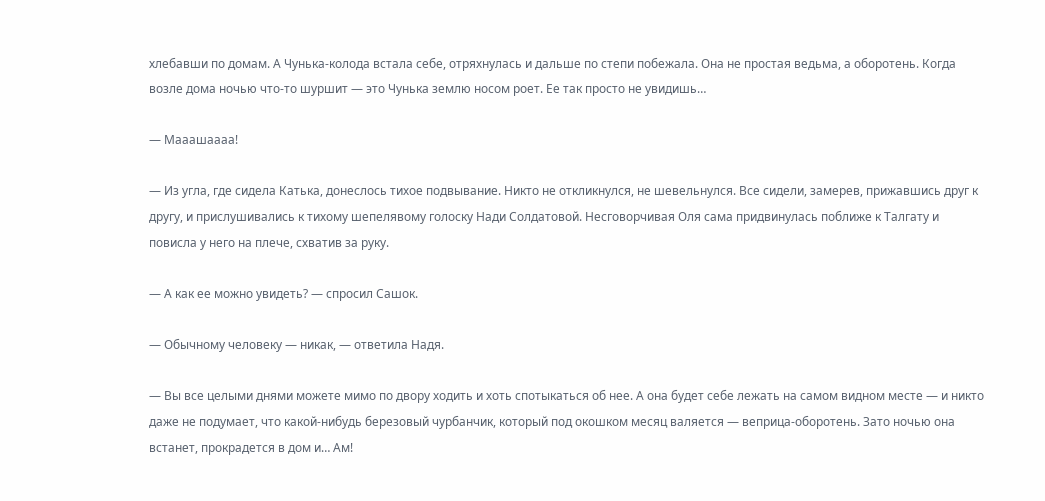хлебавши по домам. А Чунька-колода встала себе, отряхнулась и дальше по степи побежала. Она не простая ведьма, а оборотень. Когда возле дома ночью что-то шуршит — это Чунька землю носом роет. Ее так просто не увидишь…

— Мааашаааа!

— Из угла, где сидела Катька, донеслось тихое подвывание. Никто не откликнулся, не шевельнулся. Все сидели, замерев, прижавшись друг к другу, и прислушивались к тихому шепелявому голоску Нади Солдатовой. Несговорчивая Оля сама придвинулась поближе к Талгату и повисла у него на плече, схватив за руку.

— А как ее можно увидеть? — спросил Сашок.

— Обычному человеку — никак, — ответила Надя.

— Вы все целыми днями можете мимо по двору ходить и хоть спотыкаться об нее. А она будет себе лежать на самом видном месте — и никто даже не подумает, что какой-нибудь березовый чурбанчик, который под окошком месяц валяется — веприца-оборотень. Зато ночью она встанет, прокрадется в дом и… Ам!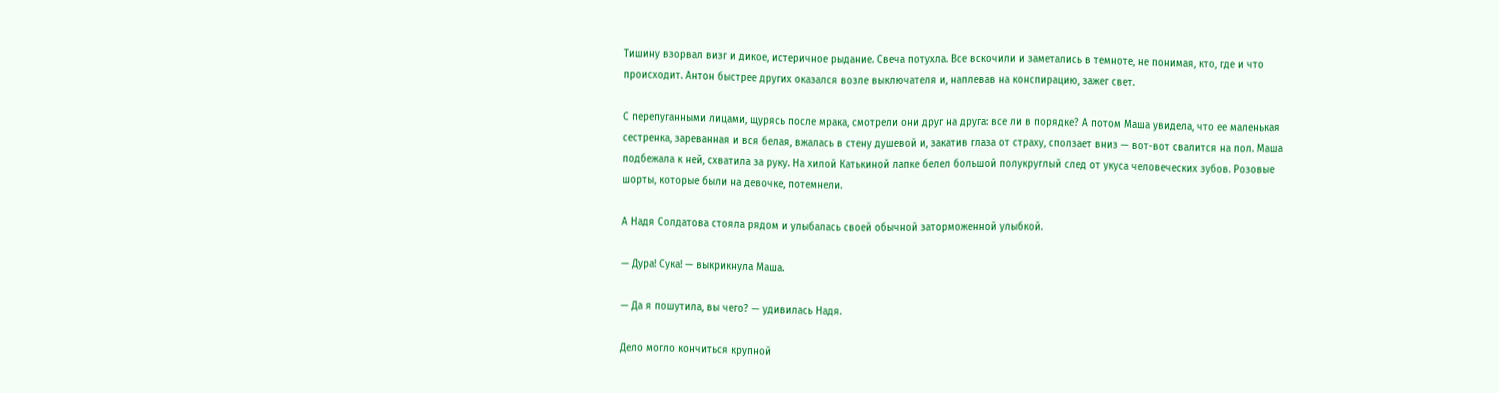Тишину взорвал визг и дикое, истеричное рыдание. Свеча потухла. Все вскочили и заметались в темноте, не понимая, кто, где и что происходит. Антон быстрее других оказался возле выключателя и, наплевав на конспирацию, зажег свет.

С перепуганными лицами, щурясь после мрака, смотрели они друг на друга: все ли в порядке? А потом Маша увидела, что ее маленькая сестренка, зареванная и вся белая, вжалась в стену душевой и, закатив глаза от страху, сползает вниз — вот-вот свалится на пол. Маша подбежала к ней, схватила за руку. На хилой Катькиной лапке белел большой полукруглый след от укуса человеческих зубов. Розовые шорты, которые были на девочке, потемнели.

А Надя Солдатова стояла рядом и улыбалась своей обычной заторможенной улыбкой.

— Дура! Сука! — выкрикнула Маша.

— Да я пошутила, вы чего? — удивилась Надя.

Дело могло кончиться крупной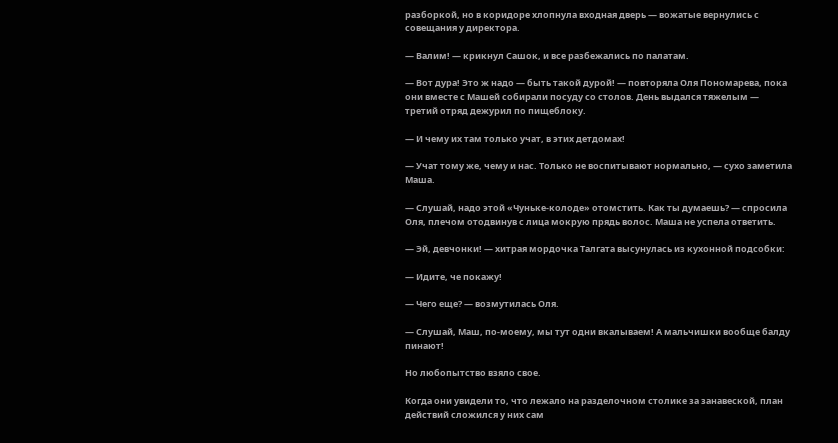разборкой, но в коридоре хлопнула входная дверь — вожатые вернулись с совещания у директора.

— Валим! — крикнул Сашок, и все разбежались по палатам.

— Вот дура! Это ж надо — быть такой дурой! — повторяла Оля Пономарева, пока они вместе с Машей собирали посуду со столов. День выдался тяжелым — третий отряд дежурил по пищеблоку.

— И чему их там только учат, в этих детдомах!

— Учат тому же, чему и нас. Только не воспитывают нормально, — сухо заметила Маша.

— Слушай, надо этой «Чуньке-колоде» отомстить. Как ты думаешь? — спросила Оля, плечом отодвинув с лица мокрую прядь волос. Маша не успела ответить.

— Эй, девчонки! — хитрая мордочка Талгата высунулась из кухонной подсобки:

— Идите, че покажу!

— Чего еще? — возмутилась Оля.

— Слушай, Маш, по-моему, мы тут одни вкалываем! А мальчишки вообще балду пинают!

Но любопытство взяло свое.

Когда они увидели то, что лежало на разделочном столике за занавеской, план действий сложился у них сам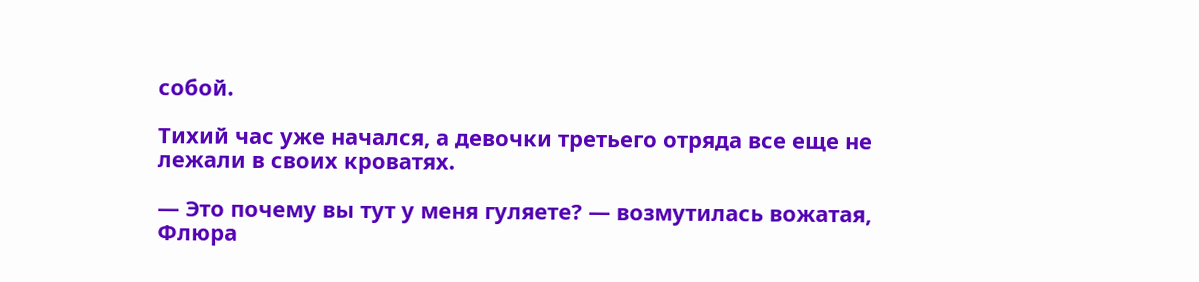собой.

Тихий час уже начался, а девочки третьего отряда все еще не лежали в своих кроватях.

— Это почему вы тут у меня гуляете? — возмутилась вожатая, Флюра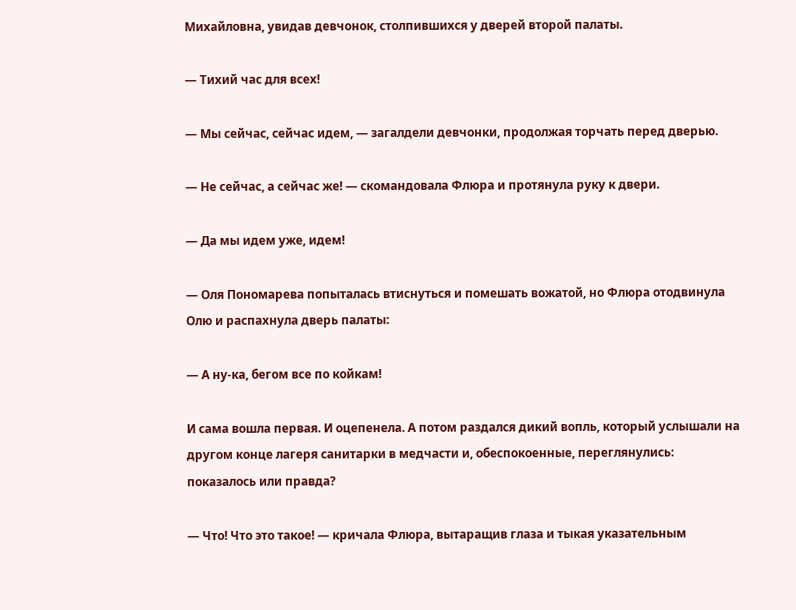Михайловна, увидав девчонок, столпившихся у дверей второй палаты.

— Тихий час для всех!

— Мы сейчас, сейчас идем, — загалдели девчонки, продолжая торчать перед дверью.

— Не сейчас, а сейчас же! — скомандовала Флюра и протянула руку к двери.

— Да мы идем уже, идем!

— Оля Пономарева попыталась втиснуться и помешать вожатой, но Флюра отодвинула Олю и распахнула дверь палаты:

— А ну-ка, бегом все по койкам!

И сама вошла первая. И оцепенела. А потом раздался дикий вопль, который услышали на другом конце лагеря санитарки в медчасти и, обеспокоенные, переглянулись: показалось или правда?

— Что! Что это такое! — кричала Флюра, вытаращив глаза и тыкая указательным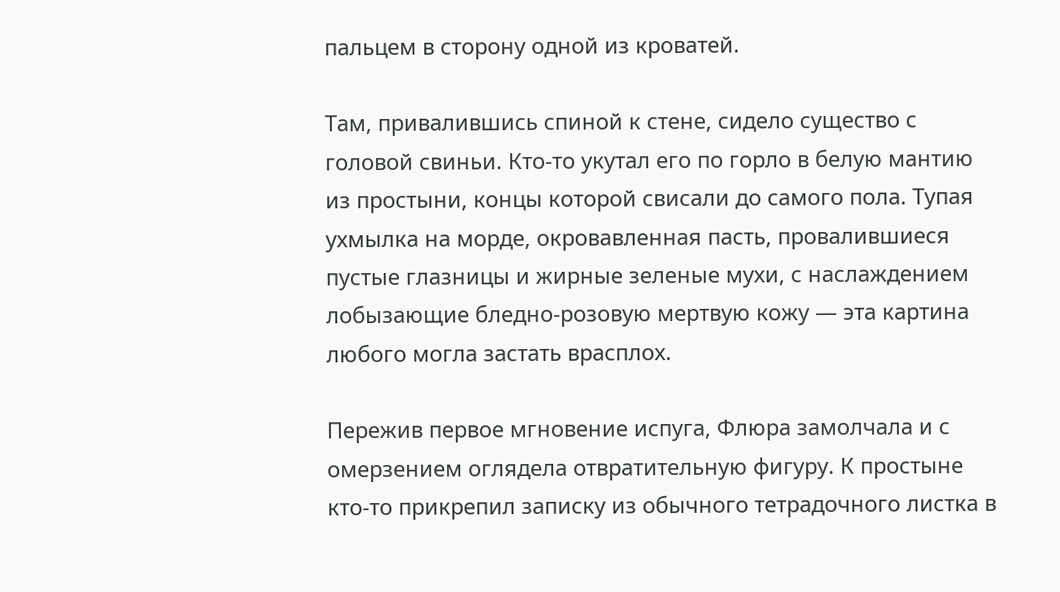пальцем в сторону одной из кроватей.

Там, привалившись спиной к стене, сидело существо с головой свиньи. Кто-то укутал его по горло в белую мантию из простыни, концы которой свисали до самого пола. Тупая ухмылка на морде, окровавленная пасть, провалившиеся пустые глазницы и жирные зеленые мухи, с наслаждением лобызающие бледно-розовую мертвую кожу — эта картина любого могла застать врасплох.

Пережив первое мгновение испуга, Флюра замолчала и с омерзением оглядела отвратительную фигуру. К простыне кто-то прикрепил записку из обычного тетрадочного листка в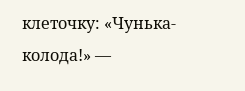клеточку: «Чунька-колода!» —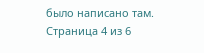было написано там.
Страница 4 из 6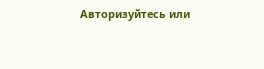Авторизуйтесь или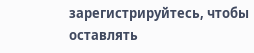зарегистрируйтесь, чтобы оставлять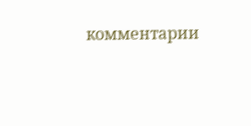комментарии